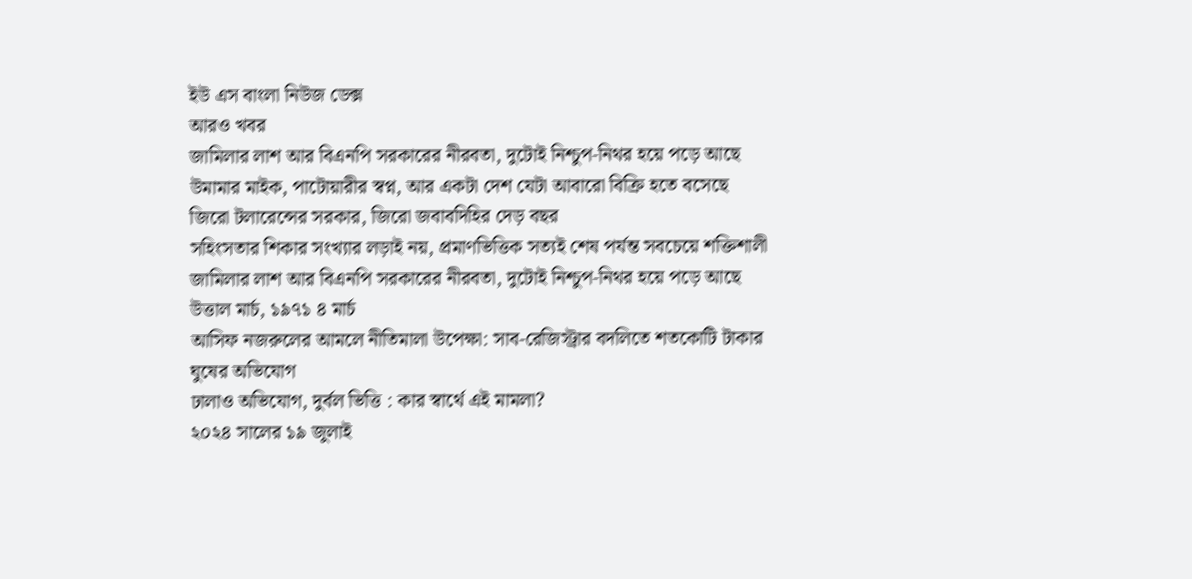ইউ এস বাংলা নিউজ ডেক্স
আরও খবর
জামিলার লাশ আর বিএনপি সরকারের নীরবতা, দুটোই নিশ্চুপ-নিথর হয়ে পড়ে আছে
উমামার মাইক, পাটোয়ারীর স্বপ্ন, আর একটা দেশ যেটা আবারো বিক্রি হতে বসেছে
জিরো টলারেন্সের সরকার, জিরো জবাবদিহির দেড় বছর
সহিংসতার শিকার সংখ্যার লড়াই নয়, প্রমাণভিত্তিক সত্যই শেষ পর্যন্ত সবচেয়ে শক্তিশালী
জামিলার লাশ আর বিএনপি সরকারের নীরবতা, দুটোই নিশ্চুপ-নিথর হয়ে পড়ে আছে
উত্তাল মার্চ, ১৯৭১ ৪ মার্চ
আসিফ নজরুলের আমলে নীতিমালা উপেক্ষা: সাব-রেজিস্ট্রার বদলিতে শতকোটি টাকার ঘুষের অভিযোগ
ঢালাও অভিযোগ, দুর্বল ভিত্তি : কার স্বার্থে এই মামলা?
২০২৪ সালের ১৯ জুলাই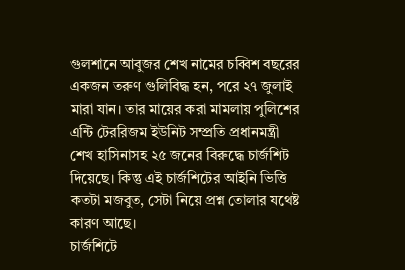গুলশানে আবুজর শেখ নামের চব্বিশ বছরের একজন তরুণ গুলিবিদ্ধ হন, পরে ২৭ জুলাই মারা যান। তার মায়ের করা মামলায় পুলিশের এন্টি টেররিজম ইউনিট সম্প্রতি প্রধানমন্ত্রী শেখ হাসিনাসহ ২৫ জনের বিরুদ্ধে চার্জশিট দিয়েছে। কিন্তু এই চার্জশিটের আইনি ভিত্তি কতটা মজবুত, সেটা নিয়ে প্রশ্ন তোলার যথেষ্ট কারণ আছে।
চার্জশিটে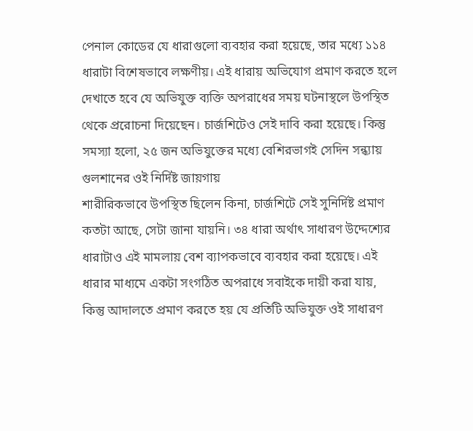পেনাল কোডের যে ধারাগুলো ব্যবহার করা হয়েছে, তার মধ্যে ১১৪ ধারাটা বিশেষভাবে লক্ষণীয়। এই ধারায় অভিযোগ প্রমাণ করতে হলে দেখাতে হবে যে অভিযুক্ত ব্যক্তি অপরাধের সময় ঘটনাস্থলে উপস্থিত থেকে প্ররোচনা দিয়েছেন। চার্জশিটেও সেই দাবি করা হয়েছে। কিন্তু সমস্যা হলো, ২৫ জন অভিযুক্তের মধ্যে বেশিরভাগই সেদিন সন্ধ্যায় গুলশানের ওই নির্দিষ্ট জায়গায়
শারীরিকভাবে উপস্থিত ছিলেন কিনা, চার্জশিটে সেই সুনির্দিষ্ট প্রমাণ কতটা আছে, সেটা জানা যায়নি। ৩৪ ধারা অর্থাৎ সাধারণ উদ্দেশ্যের ধারাটাও এই মামলায় বেশ ব্যাপকভাবে ব্যবহার করা হয়েছে। এই ধারার মাধ্যমে একটা সংগঠিত অপরাধে সবাইকে দায়ী করা যায়, কিন্তু আদালতে প্রমাণ করতে হয় যে প্রতিটি অভিযুক্ত ওই সাধারণ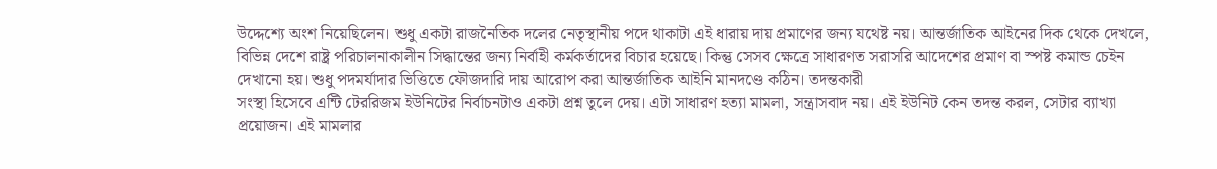উদ্দেশ্যে অংশ নিয়েছিলেন। শুধু একটা রাজনৈতিক দলের নেতৃস্থানীয় পদে থাকাটা এই ধারায় দায় প্রমাণের জন্য যথেষ্ট নয়। আন্তর্জাতিক আইনের দিক থেকে দেখলে, বিভিন্ন দেশে রাষ্ট্র পরিচালনাকালীন সিদ্ধান্তের জন্য নির্বাহী কর্মকর্তাদের বিচার হয়েছে। কিন্তু সেসব ক্ষেত্রে সাধারণত সরাসরি আদেশের প্রমাণ বা স্পষ্ট কমান্ড চেইন দেখানো হয়। শুধু পদমর্যাদার ভিত্তিতে ফৌজদারি দায় আরোপ করা আন্তর্জাতিক আইনি মানদণ্ডে কঠিন। তদন্তকারী
সংস্থা হিসেবে এন্টি টেররিজম ইউনিটের নির্বাচনটাও একটা প্রশ্ন তুলে দেয়। এটা সাধারণ হত্যা মামলা, সন্ত্রাসবাদ নয়। এই ইউনিট কেন তদন্ত করল, সেটার ব্যাখ্যা প্রয়োজন। এই মামলার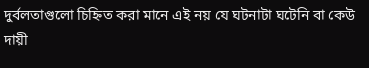দুর্বলতাগুলো চিহ্নিত করা মানে এই নয় যে ঘটনাটা ঘটেনি বা কেউ দায়ী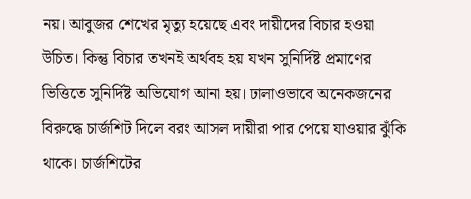নয়। আবুজর শেখের মৃত্যু হয়েছে এবং দায়ীদের বিচার হওয়া উচিত। কিন্তু বিচার তখনই অর্থবহ হয় যখন সুনির্দিষ্ট প্রমাণের ভিত্তিতে সুনির্দিষ্ট অভিযোগ আনা হয়। ঢালাওভাবে অনেকজনের বিরুদ্ধে চার্জশিট দিলে বরং আসল দায়ীরা পার পেয়ে যাওয়ার ঝুঁকি থাকে। চার্জশিটের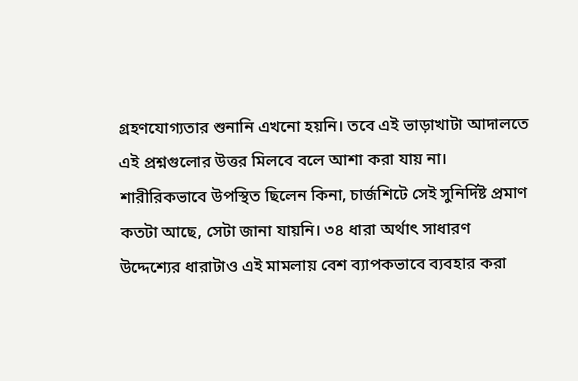গ্রহণযোগ্যতার শুনানি এখনো হয়নি। তবে এই ভাড়াখাটা আদালতে এই প্রশ্নগুলোর উত্তর মিলবে বলে আশা করা যায় না।
শারীরিকভাবে উপস্থিত ছিলেন কিনা, চার্জশিটে সেই সুনির্দিষ্ট প্রমাণ কতটা আছে, সেটা জানা যায়নি। ৩৪ ধারা অর্থাৎ সাধারণ উদ্দেশ্যের ধারাটাও এই মামলায় বেশ ব্যাপকভাবে ব্যবহার করা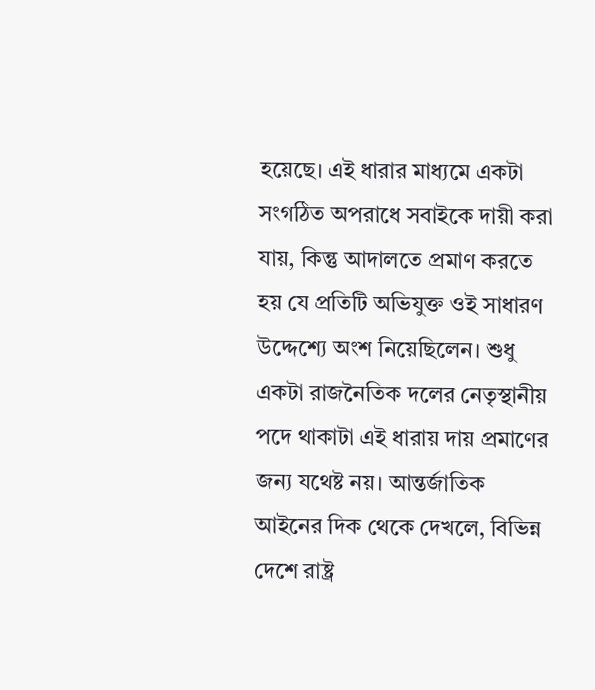হয়েছে। এই ধারার মাধ্যমে একটা সংগঠিত অপরাধে সবাইকে দায়ী করা যায়, কিন্তু আদালতে প্রমাণ করতে হয় যে প্রতিটি অভিযুক্ত ওই সাধারণ উদ্দেশ্যে অংশ নিয়েছিলেন। শুধু একটা রাজনৈতিক দলের নেতৃস্থানীয় পদে থাকাটা এই ধারায় দায় প্রমাণের জন্য যথেষ্ট নয়। আন্তর্জাতিক আইনের দিক থেকে দেখলে, বিভিন্ন দেশে রাষ্ট্র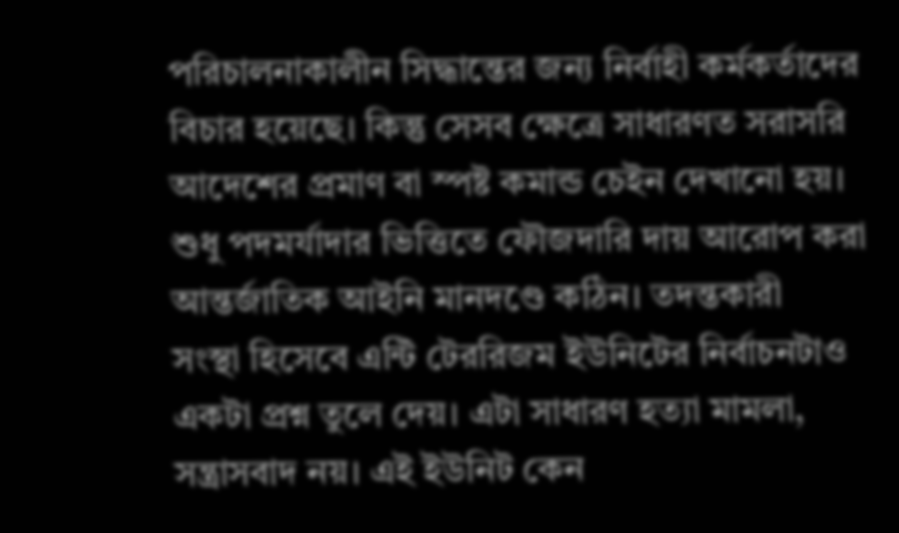পরিচালনাকালীন সিদ্ধান্তের জন্য নির্বাহী কর্মকর্তাদের বিচার হয়েছে। কিন্তু সেসব ক্ষেত্রে সাধারণত সরাসরি আদেশের প্রমাণ বা স্পষ্ট কমান্ড চেইন দেখানো হয়। শুধু পদমর্যাদার ভিত্তিতে ফৌজদারি দায় আরোপ করা আন্তর্জাতিক আইনি মানদণ্ডে কঠিন। তদন্তকারী
সংস্থা হিসেবে এন্টি টেররিজম ইউনিটের নির্বাচনটাও একটা প্রশ্ন তুলে দেয়। এটা সাধারণ হত্যা মামলা, সন্ত্রাসবাদ নয়। এই ইউনিট কেন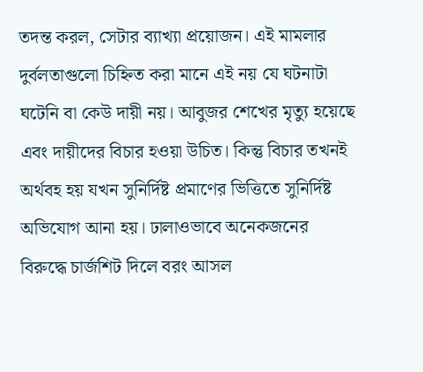তদন্ত করল, সেটার ব্যাখ্যা প্রয়োজন। এই মামলার দুর্বলতাগুলো চিহ্নিত করা মানে এই নয় যে ঘটনাটা ঘটেনি বা কেউ দায়ী নয়। আবুজর শেখের মৃত্যু হয়েছে এবং দায়ীদের বিচার হওয়া উচিত। কিন্তু বিচার তখনই অর্থবহ হয় যখন সুনির্দিষ্ট প্রমাণের ভিত্তিতে সুনির্দিষ্ট অভিযোগ আনা হয়। ঢালাওভাবে অনেকজনের বিরুদ্ধে চার্জশিট দিলে বরং আসল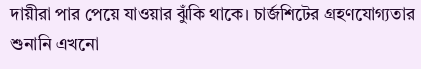দায়ীরা পার পেয়ে যাওয়ার ঝুঁকি থাকে। চার্জশিটের গ্রহণযোগ্যতার শুনানি এখনো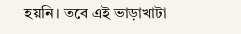হয়নি। তবে এই ভাড়াখাটা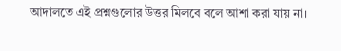আদালতে এই প্রশ্নগুলোর উত্তর মিলবে বলে আশা করা যায় না।